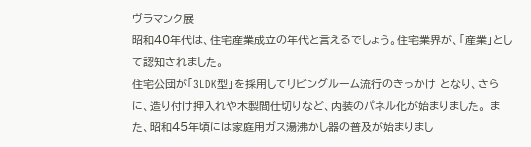ヴラマンク展
昭和40年代は、住宅産業成立の年代と言えるでしょう。住宅業界が、「産業」として認知されました。
住宅公団が「3LDK型」を採用してリビングルーム流行のきっかけ となり、さらに、造り付け押入れや木製間仕切りなど、内装のパネル化が始まりました。 また、昭和45年頃には家庭用ガス湯沸かし器の普及が始まりまし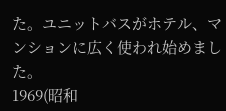た。ユニットバスがホテル、マンションに広く使われ始めました。
1969(昭和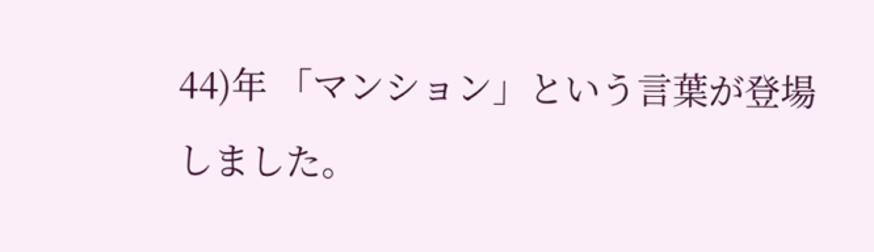44)年 「マンション」という言葉が登場しました。